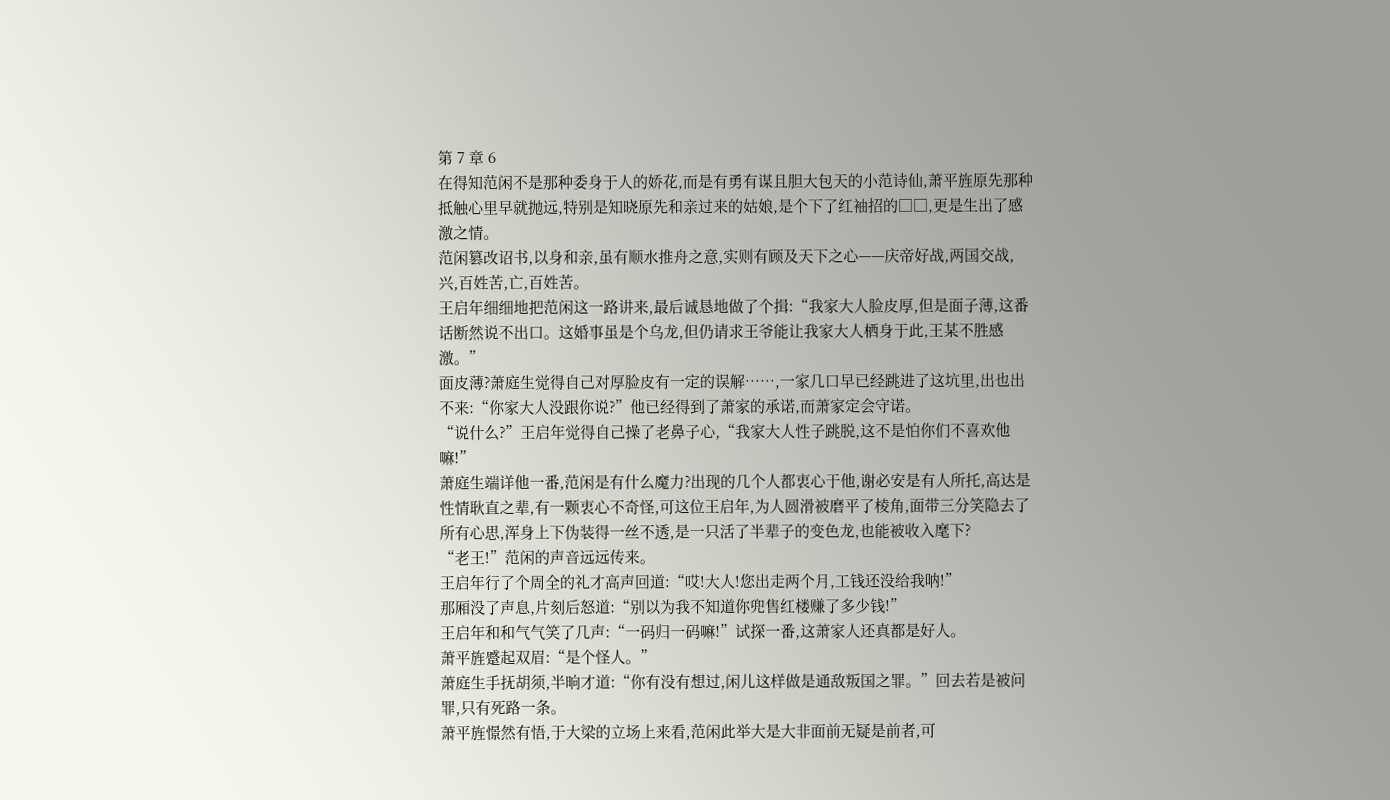第 7 章 6
在得知范闲不是那种委身于人的娇花,而是有勇有谋且胆大包天的小范诗仙,萧平旌原先那种抵触心里早就抛远,特别是知晓原先和亲过来的姑娘,是个下了红袖招的□□,更是生出了感激之情。
范闲篡改诏书,以身和亲,虽有顺水推舟之意,实则有顾及天下之心——庆帝好战,两国交战,兴,百姓苦,亡,百姓苦。
王启年细细地把范闲这一路讲来,最后诚恳地做了个揖:“我家大人脸皮厚,但是面子薄,这番话断然说不出口。这婚事虽是个乌龙,但仍请求王爷能让我家大人栖身于此,王某不胜感激。”
面皮薄?萧庭生觉得自己对厚脸皮有一定的误解……,一家几口早已经跳进了这坑里,出也出不来:“你家大人没跟你说?”他已经得到了萧家的承诺,而萧家定会守诺。
“说什么?”王启年觉得自己操了老鼻子心,“我家大人性子跳脱,这不是怕你们不喜欢他嘛!”
萧庭生端详他一番,范闲是有什么魔力?出现的几个人都衷心于他,谢必安是有人所托,高达是性情耿直之辈,有一颗衷心不奇怪,可这位王启年,为人圆滑被磨平了棱角,面带三分笑隐去了所有心思,浑身上下伪装得一丝不透,是一只活了半辈子的变色龙,也能被收入麾下?
“老王!”范闲的声音远远传来。
王启年行了个周全的礼才高声回道:“哎!大人!您出走两个月,工钱还没给我呐!”
那厢没了声息,片刻后怒道:“别以为我不知道你兜售红楼赚了多少钱!”
王启年和和气气笑了几声:“一码归一码嘛!”试探一番,这萧家人还真都是好人。
萧平旌蹙起双眉:“是个怪人。”
萧庭生手抚胡须,半晌才道:“你有没有想过,闲儿这样做是通敌叛国之罪。”回去若是被问罪,只有死路一条。
萧平旌憬然有悟,于大梁的立场上来看,范闲此举大是大非面前无疑是前者,可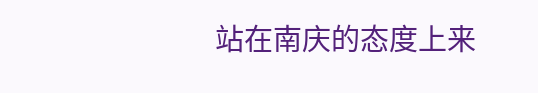站在南庆的态度上来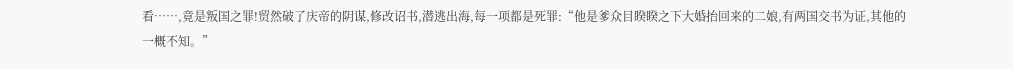看……,竟是叛国之罪!贸然破了庆帝的阴谋,修改诏书,潜逃出海,每一项都是死罪:“他是爹众目睽睽之下大婚抬回来的二娘,有两国交书为证,其他的一概不知。”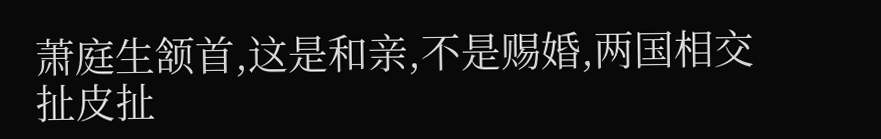萧庭生颔首,这是和亲,不是赐婚,两国相交扯皮扯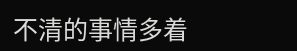不清的事情多着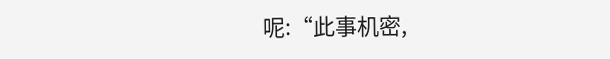呢:“此事机密,